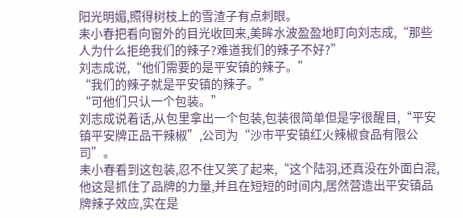阳光明媚,照得树枝上的雪渣子有点刺眼。
耒小春把看向窗外的目光收回来,美眸水波盈盈地盯向刘志成,“那些人为什么拒绝我们的辣子?难道我们的辣子不好?”
刘志成说,“他们需要的是平安镇的辣子。”
“我们的辣子就是平安镇的辣子。”
“可他们只认一个包装。”
刘志成说着话,从包里拿出一个包装,包装很简单但是字很醒目,“平安镇平安牌正品干辣椒”,公司为“沙市平安镇红火辣椒食品有限公司”。
耒小春看到这包装,忍不住又笑了起来,“这个陆羽,还真没在外面白混,他这是抓住了品牌的力量,并且在短短的时间内,居然营造出平安镇品牌辣子效应,实在是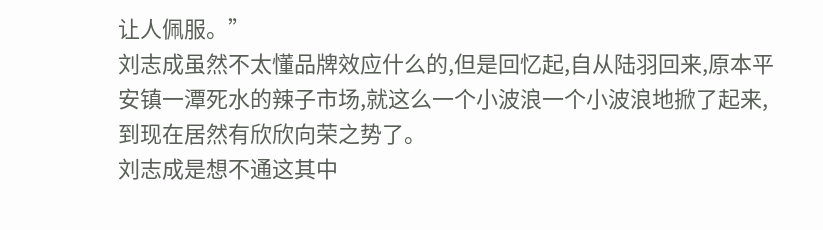让人佩服。”
刘志成虽然不太懂品牌效应什么的,但是回忆起,自从陆羽回来,原本平安镇一潭死水的辣子市场,就这么一个小波浪一个小波浪地掀了起来,到现在居然有欣欣向荣之势了。
刘志成是想不通这其中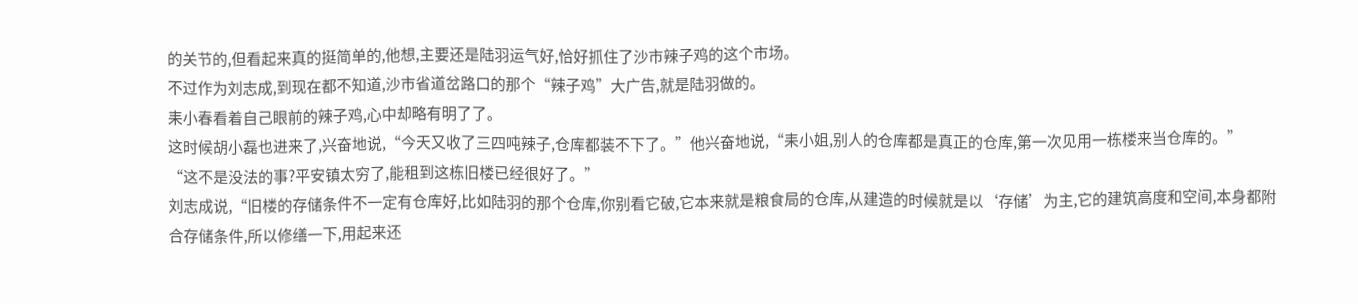的关节的,但看起来真的挺简单的,他想,主要还是陆羽运气好,恰好抓住了沙市辣子鸡的这个市场。
不过作为刘志成,到现在都不知道,沙市省道岔路口的那个“辣子鸡”大广告,就是陆羽做的。
耒小春看着自己眼前的辣子鸡,心中却略有明了了。
这时候胡小磊也进来了,兴奋地说,“今天又收了三四吨辣子,仓库都装不下了。”他兴奋地说,“耒小姐,别人的仓库都是真正的仓库,第一次见用一栋楼来当仓库的。”
“这不是没法的事?平安镇太穷了,能租到这栋旧楼已经很好了。”
刘志成说,“旧楼的存储条件不一定有仓库好,比如陆羽的那个仓库,你别看它破,它本来就是粮食局的仓库,从建造的时候就是以‘存储’为主,它的建筑高度和空间,本身都附合存储条件,所以修缮一下,用起来还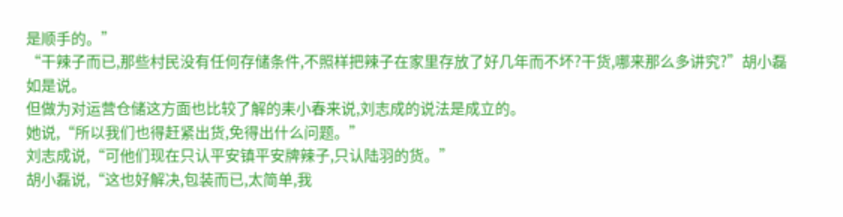是顺手的。”
“干辣子而已,那些村民没有任何存储条件,不照样把辣子在家里存放了好几年而不坏?干货,哪来那么多讲究?”胡小磊如是说。
但做为对运营仓储这方面也比较了解的耒小春来说,刘志成的说法是成立的。
她说,“所以我们也得赶紧出货,免得出什么问题。”
刘志成说,“可他们现在只认平安镇平安牌辣子,只认陆羽的货。”
胡小磊说,“这也好解决,包装而已,太简单,我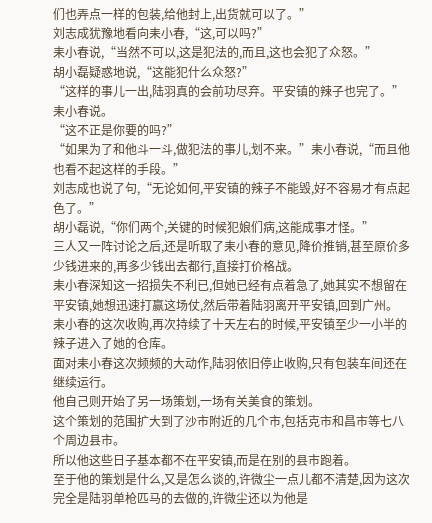们也弄点一样的包装,给他封上,出货就可以了。”
刘志成犹豫地看向耒小春,“这,可以吗?”
耒小春说,“当然不可以,这是犯法的,而且,这也会犯了众怒。”
胡小磊疑惑地说,“这能犯什么众怒?”
“这样的事儿一出,陆羽真的会前功尽弃。平安镇的辣子也完了。”耒小春说。
“这不正是你要的吗?”
“如果为了和他斗一斗,做犯法的事儿,划不来。”耒小春说,“而且他也看不起这样的手段。”
刘志成也说了句,“无论如何,平安镇的辣子不能毁,好不容易才有点起色了。”
胡小磊说,“你们两个,关键的时候犯娘们病,这能成事才怪。”
三人又一阵讨论之后,还是听取了耒小春的意见,降价推销,甚至原价多少钱进来的,再多少钱出去都行,直接打价格战。
耒小春深知这一招损失不利已,但她已经有点着急了,她其实不想留在平安镇,她想迅速打赢这场仗,然后带着陆羽离开平安镇,回到广州。
耒小春的这次收购,再次持续了十天左右的时候,平安镇至少一小半的辣子进入了她的仓库。
面对耒小春这次频频的大动作,陆羽依旧停止收购,只有包装车间还在继续运行。
他自己则开始了另一场策划,一场有关美食的策划。
这个策划的范围扩大到了沙市附近的几个市,包括克市和昌市等七八个周边县市。
所以他这些日子基本都不在平安镇,而是在别的县市跑着。
至于他的策划是什么,又是怎么谈的,许微尘一点儿都不清楚,因为这次完全是陆羽单枪匹马的去做的,许微尘还以为他是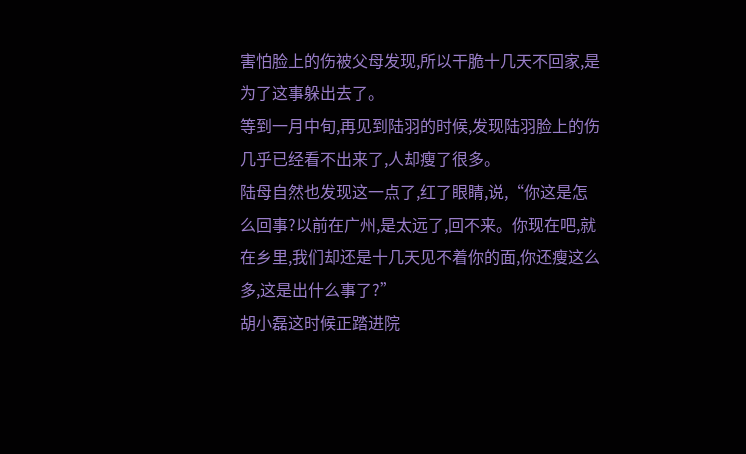害怕脸上的伤被父母发现,所以干脆十几天不回家,是为了这事躲出去了。
等到一月中旬,再见到陆羽的时候,发现陆羽脸上的伤几乎已经看不出来了,人却瘦了很多。
陆母自然也发现这一点了,红了眼睛,说,“你这是怎么回事?以前在广州,是太远了,回不来。你现在吧,就在乡里,我们却还是十几天见不着你的面,你还瘦这么多,这是出什么事了?”
胡小磊这时候正踏进院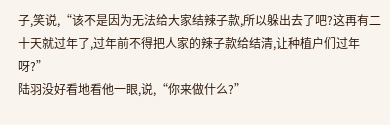子,笑说,“该不是因为无法给大家结辣子款,所以躲出去了吧?这再有二十天就过年了,过年前不得把人家的辣子款给结清,让种植户们过年呀?”
陆羽没好看地看他一眼,说,“你来做什么?”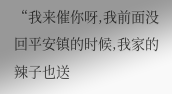“我来催你呀,我前面没回平安镇的时候,我家的辣子也送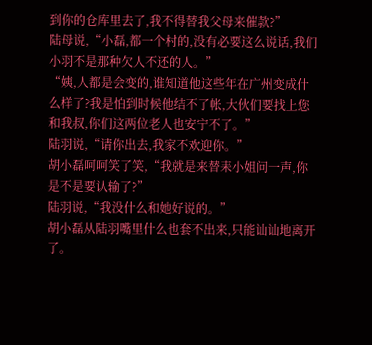到你的仓库里去了,我不得替我父母来催款?”
陆母说,“小磊,都一个村的,没有必要这么说话,我们小羽不是那种欠人不还的人。”
“姨,人都是会变的,谁知道他这些年在广州变成什么样了?我是怕到时候他结不了帐,大伙们要找上您和我叔,你们这两位老人也安宁不了。”
陆羽说,“请你出去,我家不欢迎你。”
胡小磊呵呵笑了笑,“我就是来替耒小姐问一声,你是不是要认输了?”
陆羽说,“我没什么和她好说的。”
胡小磊从陆羽嘴里什么也套不出来,只能讪讪地离开了。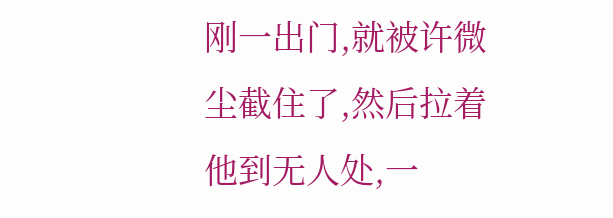刚一出门,就被许微尘截住了,然后拉着他到无人处,一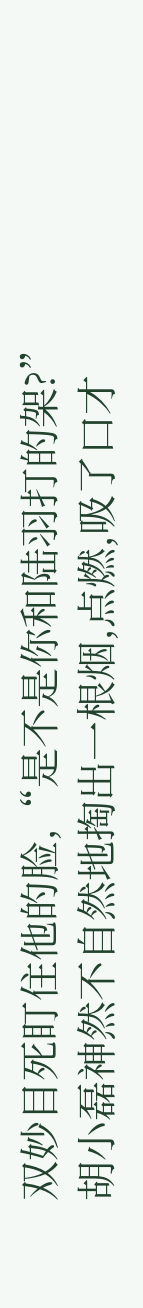双妙目死盯住他的脸,“是不是你和陆羽打的架?”
胡小磊神然不自然地掏出一根烟,点燃,吸了口才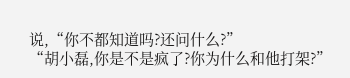说,“你不都知道吗?还问什么?”
“胡小磊,你是不是疯了?你为什么和他打架?”